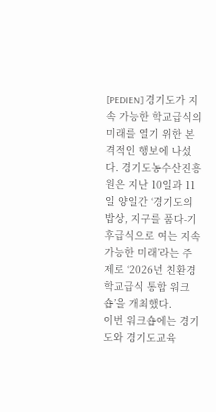[PEDIEN] 경기도가 지속 가능한 학교급식의 미래를 열기 위한 본격적인 행보에 나섰다. 경기도농수산진흥원은 지난 10일과 11일 양일간 ‘경기도의 밥상, 지구를 품다-기후급식으로 여는 지속가능한 미래’라는 주제로 ‘2026년 친환경 학교급식 통합 워크숍’을 개최했다.
이번 워크숍에는 경기도와 경기도교육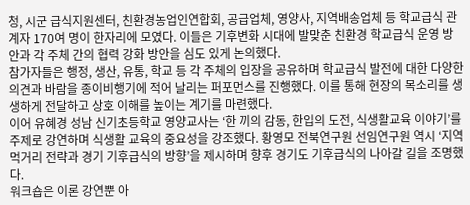청, 시군 급식지원센터, 친환경농업인연합회, 공급업체, 영양사, 지역배송업체 등 학교급식 관계자 170여 명이 한자리에 모였다. 이들은 기후변화 시대에 발맞춘 친환경 학교급식 운영 방안과 각 주체 간의 협력 강화 방안을 심도 있게 논의했다.
참가자들은 행정, 생산, 유통, 학교 등 각 주체의 입장을 공유하며 학교급식 발전에 대한 다양한 의견과 바람을 종이비행기에 적어 날리는 퍼포먼스를 진행했다. 이를 통해 현장의 목소리를 생생하게 전달하고 상호 이해를 높이는 계기를 마련했다.
이어 유혜경 성남 신기초등학교 영양교사는 ‘한 끼의 감동, 한입의 도전, 식생활교육 이야기’를 주제로 강연하며 식생활 교육의 중요성을 강조했다. 황영모 전북연구원 선임연구원 역시 ‘지역 먹거리 전략과 경기 기후급식의 방향’을 제시하며 향후 경기도 기후급식의 나아갈 길을 조명했다.
워크숍은 이론 강연뿐 아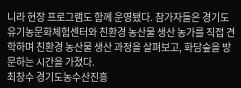니라 현장 프로그램도 함께 운영됐다. 참가자들은 경기도유기농문화체험센터와 친환경 농산물 생산 농가를 직접 견학하며 친환경 농산물 생산 과정을 살펴보고, 화담숲을 방문하는 시간을 가졌다.
최창수 경기도농수산진흥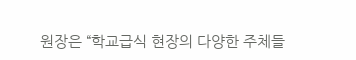원장은 “학교급식 현장의 다양한 주체들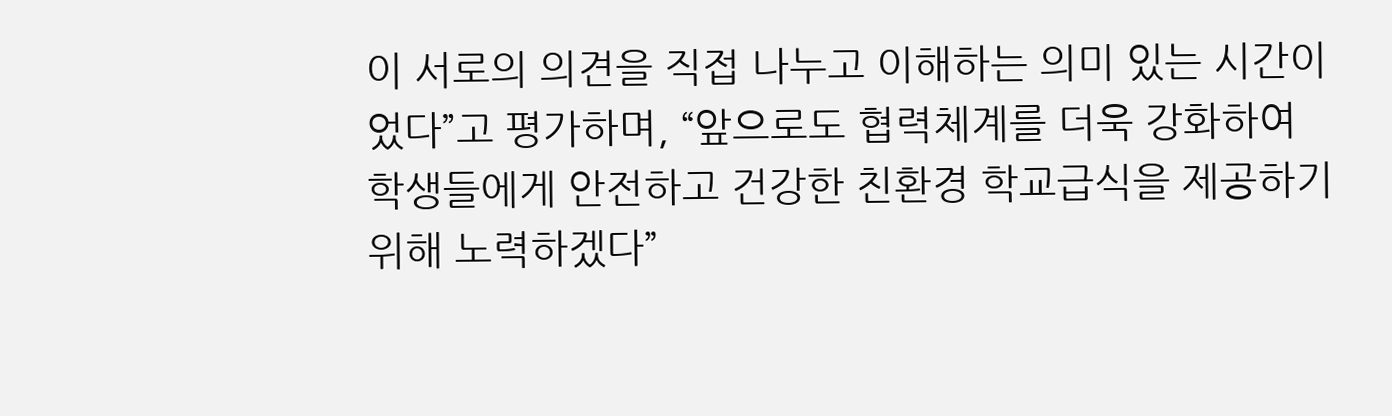이 서로의 의견을 직접 나누고 이해하는 의미 있는 시간이었다”고 평가하며, “앞으로도 협력체계를 더욱 강화하여 학생들에게 안전하고 건강한 친환경 학교급식을 제공하기 위해 노력하겠다”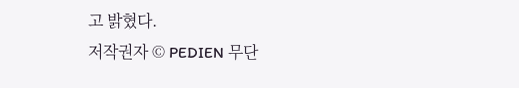고 밝혔다.
저작권자 © PEDIEN 무단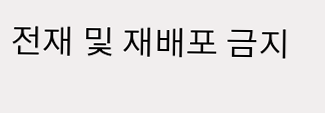전재 및 재배포 금지